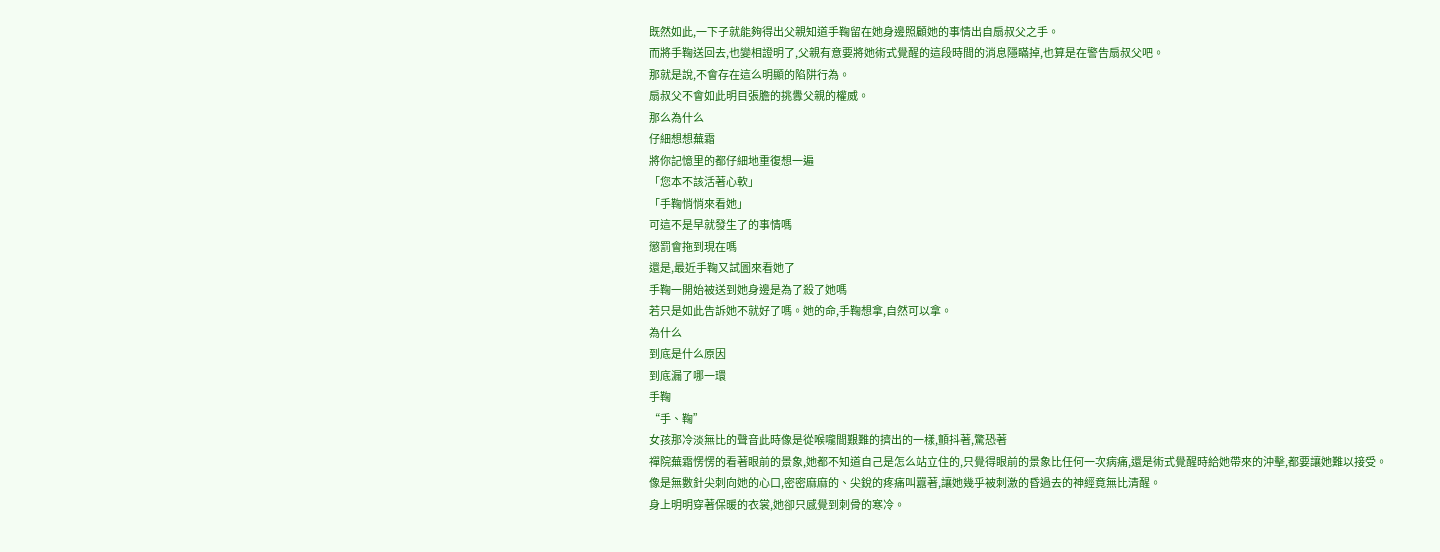既然如此,一下子就能夠得出父親知道手鞠留在她身邊照顧她的事情出自扇叔父之手。
而將手鞠送回去,也變相證明了,父親有意要將她術式覺醒的這段時間的消息隱瞞掉,也算是在警告扇叔父吧。
那就是說,不會存在這么明顯的陷阱行為。
扇叔父不會如此明目張膽的挑釁父親的權威。
那么為什么
仔細想想蕪霜
將你記憶里的都仔細地重復想一遍
「您本不該活著心軟」
「手鞠悄悄來看她」
可這不是早就發生了的事情嗎
懲罰會拖到現在嗎
還是,最近手鞠又試圖來看她了
手鞠一開始被送到她身邊是為了殺了她嗎
若只是如此告訴她不就好了嗎。她的命,手鞠想拿,自然可以拿。
為什么
到底是什么原因
到底漏了哪一環
手鞠
“手、鞠”
女孩那冷淡無比的聲音此時像是從喉嚨間艱難的擠出的一樣,顫抖著,驚恐著
禪院蕪霜愣愣的看著眼前的景象,她都不知道自己是怎么站立住的,只覺得眼前的景象比任何一次病痛,還是術式覺醒時給她帶來的沖擊,都要讓她難以接受。
像是無數針尖刺向她的心口,密密麻麻的、尖銳的疼痛叫囂著,讓她幾乎被刺激的昏過去的神經竟無比清醒。
身上明明穿著保暖的衣裳,她卻只感覺到刺骨的寒冷。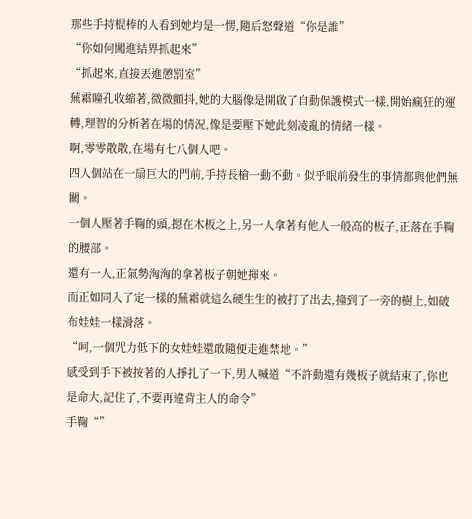那些手持棍棒的人看到她均是一愣,隨后怒聲道“你是誰”
“你如何闖進結界抓起來”
“抓起來,直接丟進懲罰室”
蕪霜瞳孔收縮著,微微顫抖,她的大腦像是開啟了自動保護模式一樣,開始瘋狂的運轉,理智的分析著在場的情況,像是要壓下她此刻凌亂的情緒一樣。
啊,零零散散,在場有七八個人吧。
四人個站在一扇巨大的門前,手持長槍一動不動。似乎眼前發生的事情都與他們無關。
一個人壓著手鞠的頭,摁在木板之上,另一人拿著有他人一般高的板子,正落在手鞠的腰部。
還有一人,正氣勢洶洶的拿著板子朝她揮來。
而正如同入了定一樣的蕪霜就這么硬生生的被打了出去,撞到了一旁的樹上,如破布娃娃一樣滑落。
“呵,一個咒力低下的女娃娃還敢隨便走進禁地。”
感受到手下被按著的人掙扎了一下,男人喊道“不許動還有幾板子就結束了,你也是命大,記住了,不要再違背主人的命令”
手鞠“”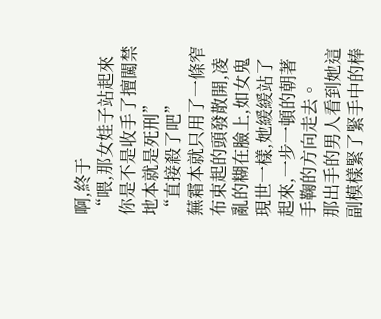啊,終于
“喂,那女娃子站起來你是不是收手了擅闖禁地本就是死刑”
“直接殺了吧”
蕪霜本就只用了一條窄布束起的頭發散開,凌亂的糊在臉上,如女鬼現世一樣,她緩緩站了起來,一步一頓的朝著手鞠的方向走去。
那出手的男人看到她這副模樣緊了緊手中的棒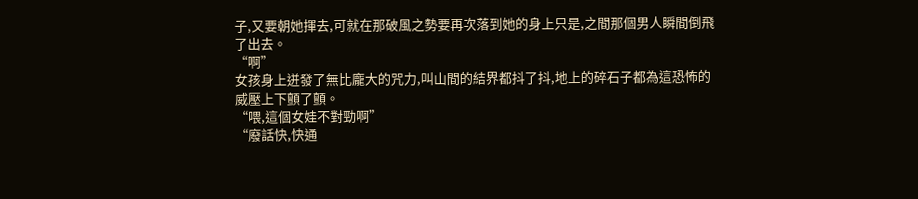子,又要朝她揮去,可就在那破風之勢要再次落到她的身上只是,之間那個男人瞬間倒飛了出去。
“啊”
女孩身上迸發了無比龐大的咒力,叫山間的結界都抖了抖,地上的碎石子都為這恐怖的威壓上下顫了顫。
“喂,這個女娃不對勁啊”
“廢話快,快通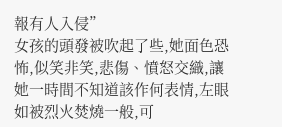報有人入侵”
女孩的頭發被吹起了些,她面色恐怖,似笑非笑,悲傷、憤怒交織,讓她一時間不知道該作何表情,左眼如被烈火焚燒一般,可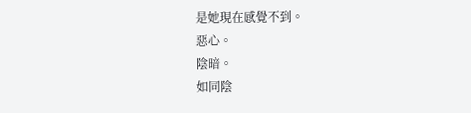是她現在感覺不到。
惡心。
陰暗。
如同陰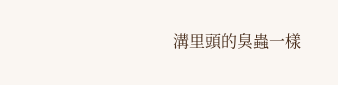溝里頭的臭蟲一樣